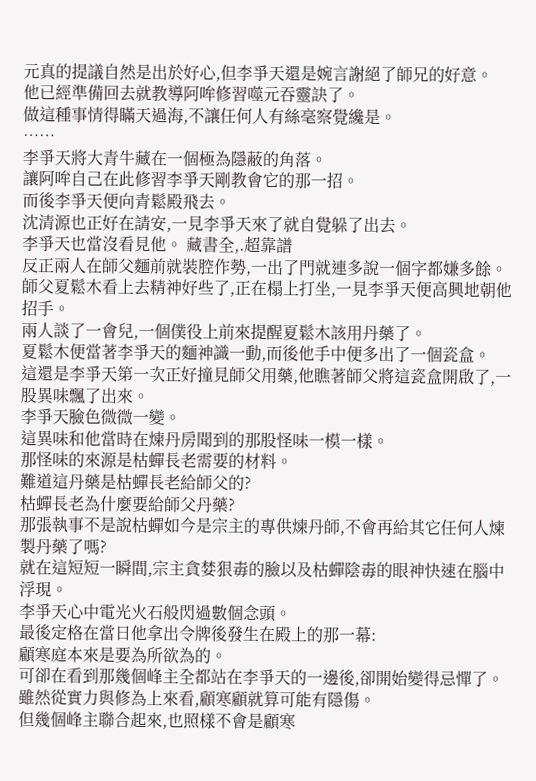元真的提議自然是出於好心,但李爭天還是婉言謝絕了師兄的好意。
他已經準備回去就教導阿哞修習噬元吞靈訣了。
做這種事情得瞞天過海,不讓任何人有絲毫察覺纔是。
……
李爭天將大青牛藏在一個極為隱蔽的角落。
讓阿哞自己在此修習李爭天剛教會它的那一招。
而後李爭天便向青鬆殿飛去。
沈清源也正好在請安,一見李爭天來了就自覺躲了出去。
李爭天也當沒看見他。 藏書全,.超靠譜
反正兩人在師父麵前就裝腔作勢,一出了門就連多說一個字都嫌多餘。
師父夏鬆木看上去精神好些了,正在榻上打坐,一見李爭天便高興地朝他招手。
兩人談了一會兒,一個僕役上前來提醒夏鬆木該用丹藥了。
夏鬆木便當著李爭天的麵神識一動,而後他手中便多出了一個瓷盒。
這還是李爭天第一次正好撞見師父用藥,他瞧著師父將這瓷盒開啟了,一股異味飄了出來。
李爭天臉色微微一變。
這異味和他當時在煉丹房聞到的那股怪味一模一樣。
那怪味的來源是枯蟬長老需要的材料。
難道這丹藥是枯蟬長老給師父的?
枯蟬長老為什麼要給師父丹藥?
那張執事不是說枯蟬如今是宗主的專供煉丹師,不會再給其它任何人煉製丹藥了嗎?
就在這短短一瞬間,宗主貪婪狠毒的臉以及枯蟬陰毒的眼神快速在腦中浮現。
李爭天心中電光火石般閃過數個念頭。
最後定格在當日他拿出令牌後發生在殿上的那一幕:
顧寒庭本來是要為所欲為的。
可卻在看到那幾個峰主全都站在李爭天的一邊後,卻開始變得忌憚了。
雖然從實力與修為上來看,顧寒顧就算可能有隱傷。
但幾個峰主聯合起來,也照樣不會是顧寒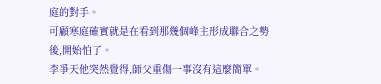庭的對手。
可顧寒庭確實就是在看到那幾個峰主形成聯合之勢後,開始怕了。
李爭天他突然覺得,師父重傷一事沒有這麼簡單。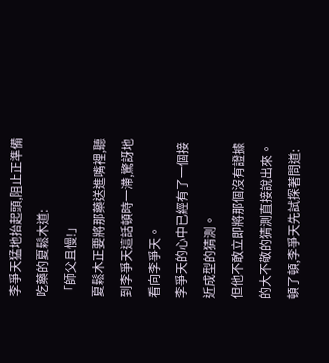李爭天猛地抬起頭,阻止正準備吃藥的夏鬆木道:
「師父且慢!」
夏鬆木正要將那藥送進嘴裡,聽到李爭天這話頓時一滯,驚訝地看向李爭天。
李爭天的心中已經有了一個接近成型的猜測。
但他不敢立即將那個沒有證據的大不敬的猜測直接說出來。
頓了頓,李爭天先試探著問道: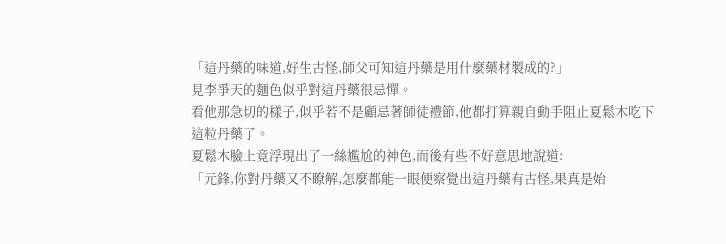「這丹藥的味道,好生古怪,師父可知這丹藥是用什麼藥材製成的?」
見李爭天的麵色似乎對這丹藥很忌憚。
看他那急切的樣子,似乎若不是顧忌著師徒禮節,他都打算親自動手阻止夏鬆木吃下這粒丹藥了。
夏鬆木臉上竟浮現出了一絲尷尬的神色,而後有些不好意思地說道:
「元鋒,你對丹藥又不瞭解,怎麼都能一眼便察覺出這丹藥有古怪,果真是始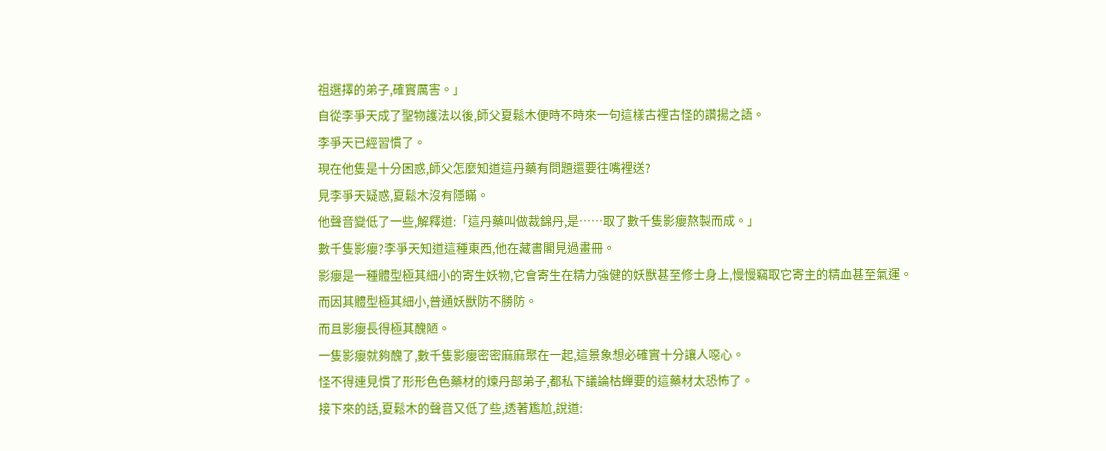祖選擇的弟子,確實厲害。」
自從李爭天成了聖物護法以後,師父夏鬆木便時不時來一句這樣古裡古怪的讚揚之語。
李爭天已經習慣了。
現在他隻是十分困惑,師父怎麼知道這丹藥有問題還要往嘴裡送?
見李爭天疑惑,夏鬆木沒有隱瞞。
他聲音變低了一些,解釋道:「這丹藥叫做裁錦丹,是……取了數千隻影癭熬製而成。」
數千隻影癭?李爭天知道這種東西,他在藏書閣見過畫冊。
影癭是一種體型極其細小的寄生妖物,它會寄生在精力強健的妖獸甚至修士身上,慢慢竊取它寄主的精血甚至氣運。
而因其體型極其細小,普通妖獸防不勝防。
而且影癭長得極其醜陋。
一隻影癭就夠醜了,數千隻影癭密密麻麻聚在一起,這景象想必確實十分讓人噁心。
怪不得連見慣了形形色色藥材的煉丹部弟子,都私下議論枯蟬要的這藥材太恐怖了。
接下來的話,夏鬆木的聲音又低了些,透著尷尬,說道: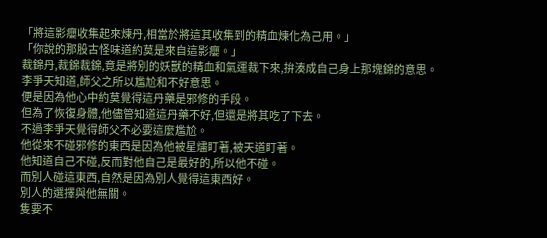「將這影癭收集起來煉丹,相當於將這其收集到的精血煉化為己用。」
「你說的那股古怪味道約莫是來自這影癭。」
裁錦丹,裁錦裁錦,竟是將別的妖獸的精血和氣運裁下來,拚湊成自己身上那塊錦的意思。
李爭天知道,師父之所以尷尬和不好意思。
便是因為他心中約莫覺得這丹藥是邪修的手段。
但為了恢復身體,他儘管知道這丹藥不好,但還是將其吃了下去。
不過李爭天覺得師父不必要這麼尷尬。
他從來不碰邪修的東西是因為他被星燼盯著,被天道盯著。
他知道自己不碰,反而對他自己是最好的,所以他不碰。
而別人碰這東西,自然是因為別人覺得這東西好。
別人的選擇與他無關。
隻要不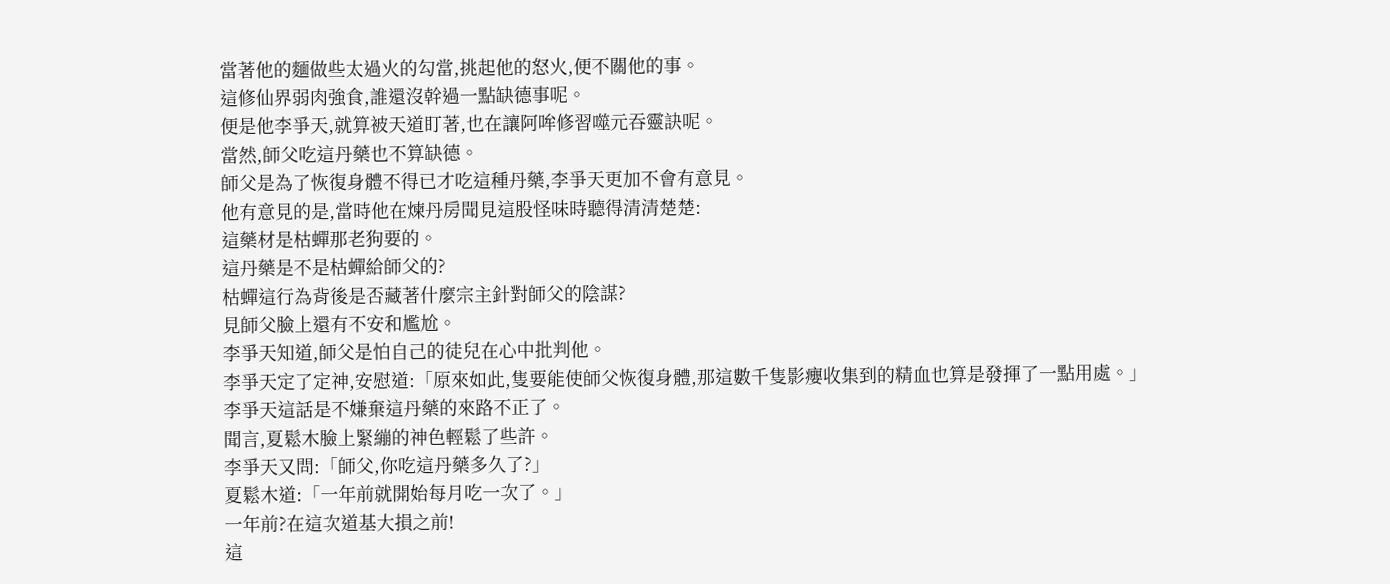當著他的麵做些太過火的勾當,挑起他的怒火,便不關他的事。
這修仙界弱肉強食,誰還沒幹過一點缺德事呢。
便是他李爭天,就算被天道盯著,也在讓阿哞修習噬元吞靈訣呢。
當然,師父吃這丹藥也不算缺德。
師父是為了恢復身體不得已才吃這種丹藥,李爭天更加不會有意見。
他有意見的是,當時他在煉丹房聞見這股怪味時聽得清清楚楚:
這藥材是枯蟬那老狗要的。
這丹藥是不是枯蟬給師父的?
枯蟬這行為背後是否藏著什麼宗主針對師父的陰謀?
見師父臉上還有不安和尷尬。
李爭天知道,師父是怕自己的徒兒在心中批判他。
李爭天定了定神,安慰道:「原來如此,隻要能使師父恢復身體,那這數千隻影癭收集到的精血也算是發揮了一點用處。」
李爭天這話是不嫌棄這丹藥的來路不正了。
聞言,夏鬆木臉上緊繃的神色輕鬆了些許。
李爭天又問:「師父,你吃這丹藥多久了?」
夏鬆木道:「一年前就開始每月吃一次了。」
一年前?在這次道基大損之前!
這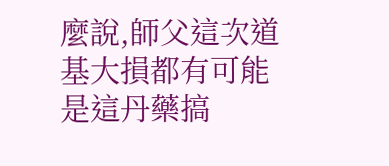麼說,師父這次道基大損都有可能是這丹藥搞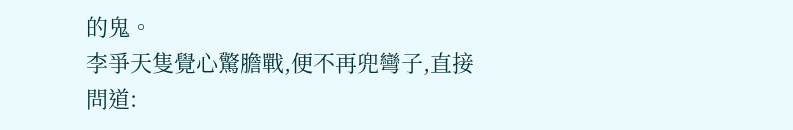的鬼。
李爭天隻覺心驚膽戰,便不再兜彎子,直接問道: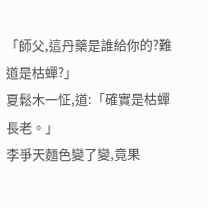「師父,這丹藥是誰給你的?難道是枯蟬?」
夏鬆木一怔,道:「確實是枯蟬長老。」
李爭天麵色變了變,竟果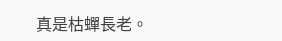真是枯蟬長老。